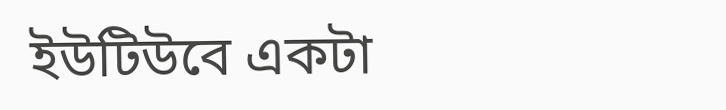ইউটিউবে একটা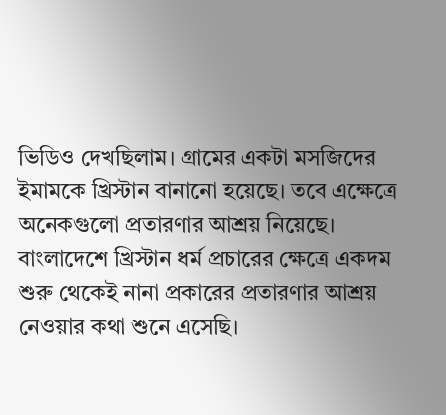ভিডিও দেখছিলাম। গ্রামের একটা মসজিদের ইমামকে খ্রিস্টান বানানো হয়েছে। তবে এক্ষেত্রে অনেকগুলো প্রতারণার আশ্রয় নিয়েছে।
বাংলাদেশে খ্রিস্টান ধর্ম প্রচারের ক্ষেত্রে একদম শুরু থেকেই নানা প্রকারের প্রতারণার আশ্রয় নেওয়ার কথা শুনে এসেছি।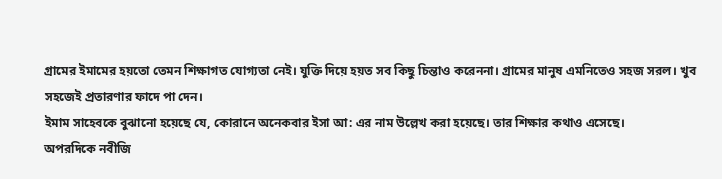গ্রামের ইমামের হয়তো তেমন শিক্ষাগত যোগ্যতা নেই। যুক্তি দিয়ে হয়ত সব কিছু চিন্তাও করেননা। গ্রামের মানুষ এমনিতেও সহজ সরল। খুব সহজেই প্রতারণার ফাদে পা দেন।
ইমাম সাহেবকে বুঝানো হয়েছে যে, কোরানে অনেকবার ইসা আ: এর নাম উল্লেখ করা হয়েছে। তার শিক্ষার কথাও এসেছে।
অপরদিকে নবীজি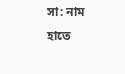সা: নাম হাতে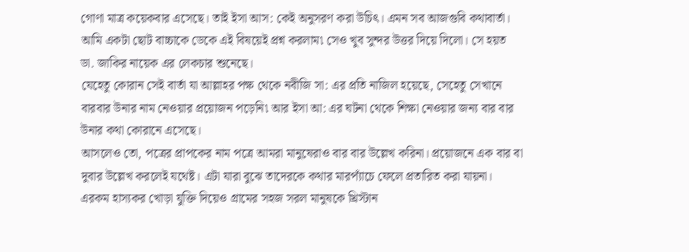গোণা মাত্র কয়েকবার এসেছে। তাই ইসা আস: কেই অনুসরণ করা উচিৎ। এমন সব আজগুবি কথাবার্তা।
আমি একটা ছোট বাচ্চাকে ডেকে এই বিষয়েই প্রশ্ন করলাম৷ সেও খুব সুন্দর উত্তর দিয়ে দিলো। সে হয়ত ডা. জাকির নায়েক এর লেকচার শুনেছে।
যেহেতু কোরান সেই বার্তা যা আল্লাহর পক্ষ থেকে নবীজি সা: এর প্রতি নাজিল হয়েছে, সেহেতু সেখানে বারবার উনার নাম নেওয়ার প্রয়োজন পড়েনি৷ আর ইসা আ: এর ঘটনা থেকে শিক্ষা নেওয়ার জন্য বার বার উনার কথা কোরানে এসেছে।
আসলেও তো, পত্রের প্রাপকের নাম পত্রে আমরা মানুষেরাও বার বার উল্লেখ করিনা। প্রয়োজনে এক বার বা দুবার উল্লেখ করলেই যথেষ্ট। এটা যারা বুঝে তাদেরকে কথার মারপ্যাঁচে ফেলে প্রতারিত করা যায়না।
এরকম হাস্যকর খোড়া যুক্তি দিয়েও গ্রামের সহজ সরল মানুষকে খ্রিস্টান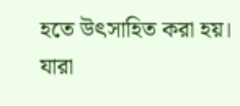হতে উৎসাহিত করা হয়। যারা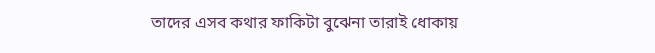তাদের এসব কথার ফাকিটা বুঝেনা তারাই ধোকায়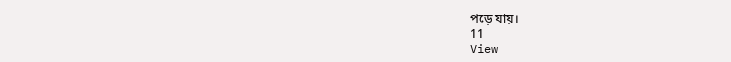পড়ে যায়।
11
View